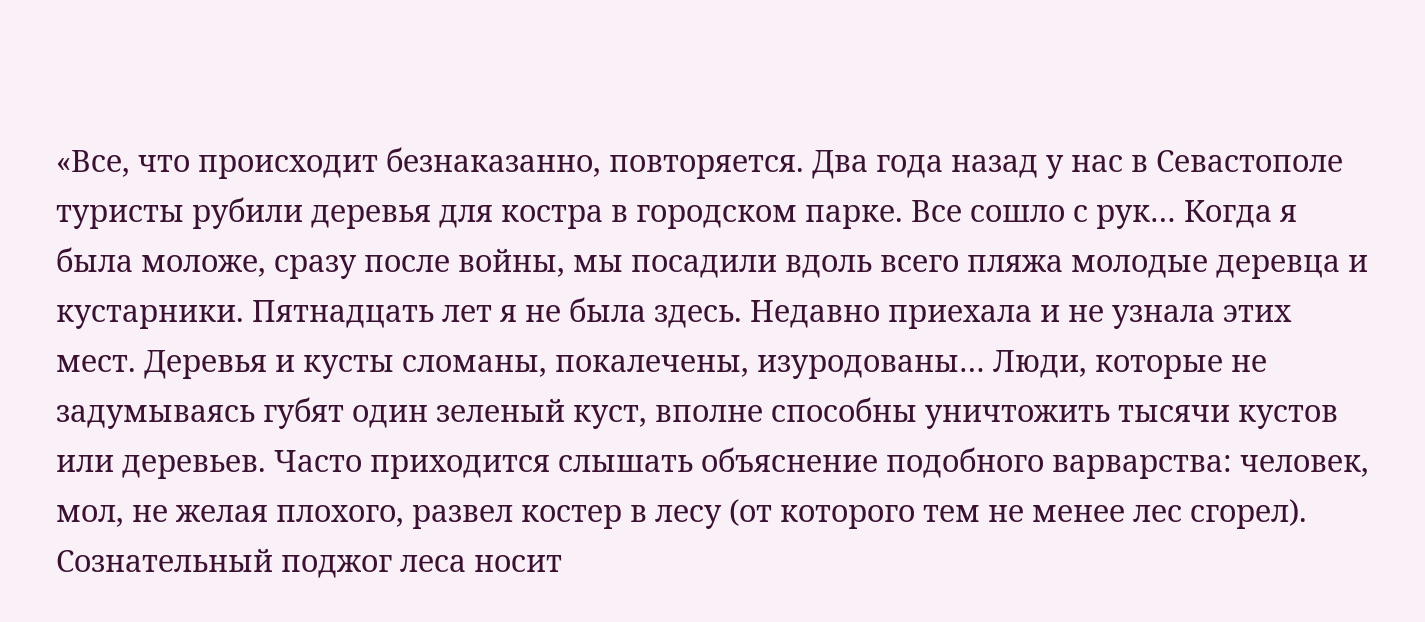«Все, что происходит безнаказанно, повторяется. Два года назад у нас в Севастополе туристы рубили деревья для костра в городском парке. Все сошло с рук… Когда я была моложе, сразу после войны, мы посадили вдоль всего пляжа молодые деревца и кустарники. Пятнадцать лет я не была здесь. Недавно приехала и не узнала этих мест. Деревья и кусты сломаны, покалечены, изуродованы… Люди, которые не задумываясь губят один зеленый куст, вполне способны уничтожить тысячи кустов или деревьев. Часто приходится слышать объяснение подобного варварства: человек, мол, не желая плохого, развел костер в лесу (от которого тем не менее лес сгорел). Сознательный поджог леса носит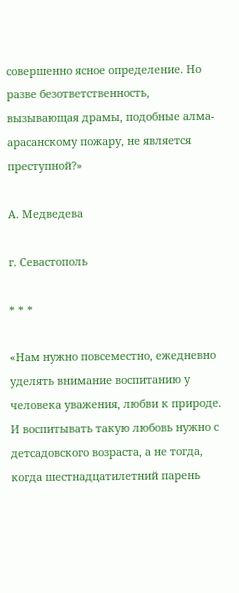совершенно ясное определение. Но разве безответственность, вызывающая драмы, подобные алма-арасанскому пожару, не является преступной?»

А. Медведева

г. Севастополь

* * *

«Нам нужно повсеместно, ежедневно уделять внимание воспитанию у человека уважения, любви к природе. И воспитывать такую любовь нужно с детсадовского возраста, а не тогда, когда шестнадцатилетний парень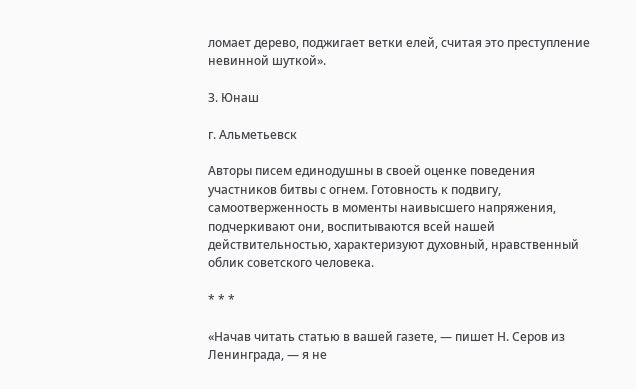ломает дерево, поджигает ветки елей, считая это преступление невинной шуткой».

З. Юнаш

г. Альметьевск

Авторы писем единодушны в своей оценке поведения участников битвы с огнем. Готовность к подвигу, самоотверженность в моменты наивысшего напряжения, подчеркивают они, воспитываются всей нашей действительностью, характеризуют духовный, нравственный облик советского человека.

* * *

«Начав читать статью в вашей газете, — пишет Н. Серов из Ленинграда, — я не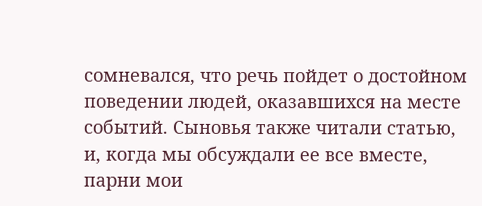сомневался, что речь пойдет о достойном поведении людей, оказавшихся на месте событий. Сыновья также читали статью, и, когда мы обсуждали ее все вместе, парни мои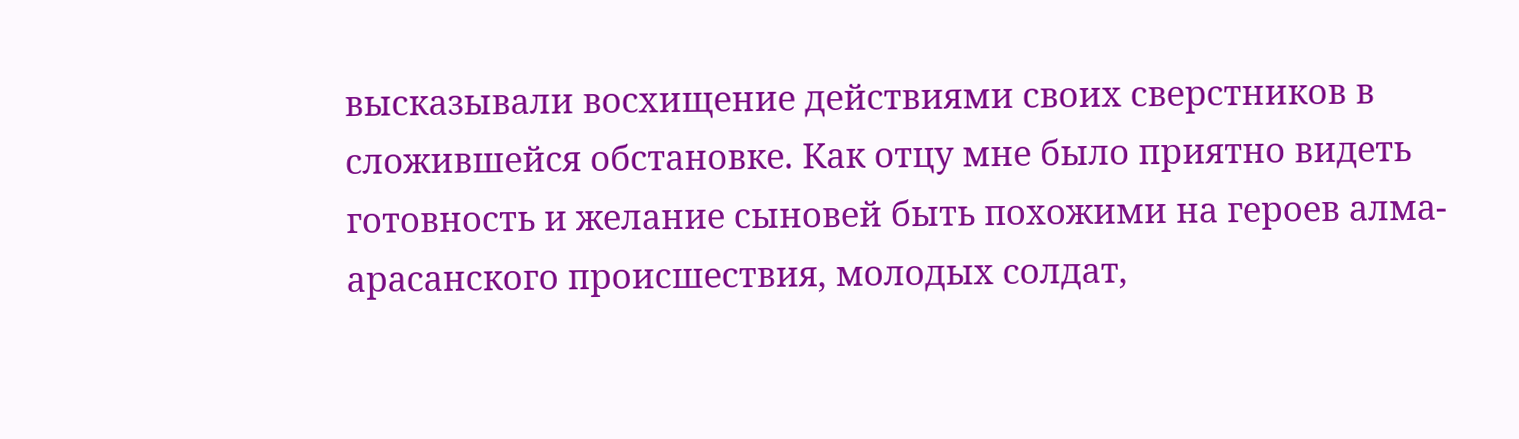высказывали восхищение действиями своих сверстников в сложившейся обстановке. Как отцу мне было приятно видеть готовность и желание сыновей быть похожими на героев алма-арасанского происшествия, молодых солдат,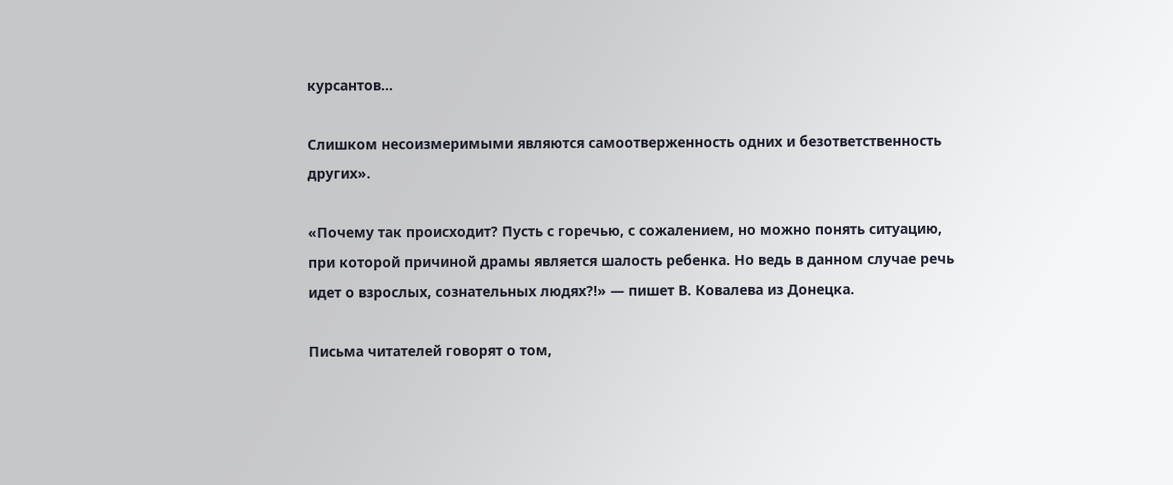курсантов…

Слишком несоизмеримыми являются самоотверженность одних и безответственность других».

«Почему так происходит? Пусть с горечью, с сожалением, но можно понять ситуацию, при которой причиной драмы является шалость ребенка. Но ведь в данном случае речь идет о взрослых, сознательных людях?!» — пишет В. Ковалева из Донецка.

Письма читателей говорят о том,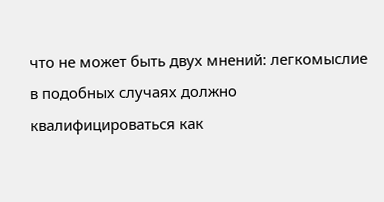что не может быть двух мнений: легкомыслие в подобных случаях должно квалифицироваться как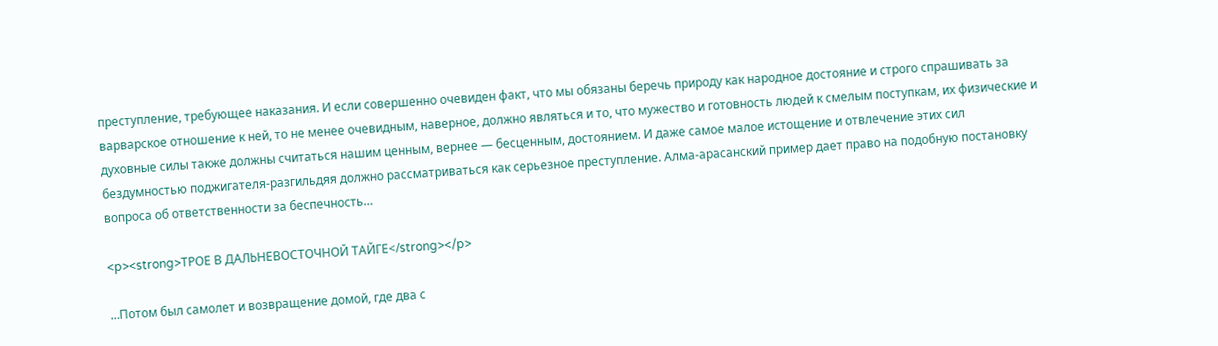преступление, требующее наказания. И если совершенно очевиден факт, что мы обязаны беречь природу как народное достояние и строго спрашивать за варварское отношение к ней, то не менее очевидным, наверное, должно являться и то, что мужество и готовность людей к смелым поступкам, их физические и духовные силы также должны считаться нашим ценным, вернее — бесценным, достоянием. И даже самое малое истощение и отвлечение этих сил бездумностью поджигателя-разгильдяя должно рассматриваться как серьезное преступление. Алма-арасанский пример дает право на подобную постановку вопроса об ответственности за беспечность…

<p><strong>ТРОЕ В ДАЛЬНЕВОСТОЧНОЙ ТАЙГЕ</strong></p>

…Потом был самолет и возвращение домой, где два с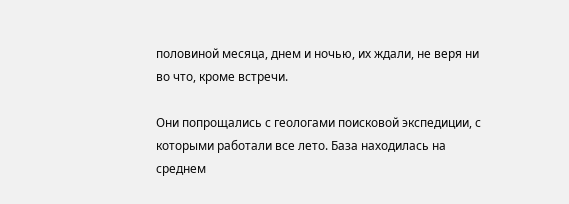половиной месяца, днем и ночью, их ждали, не веря ни во что, кроме встречи.

Они попрощались с геологами поисковой экспедиции, с которыми работали все лето. База находилась на среднем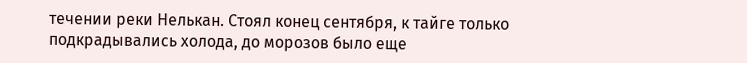течении реки Нелькан. Стоял конец сентября, к тайге только подкрадывались холода, до морозов было еще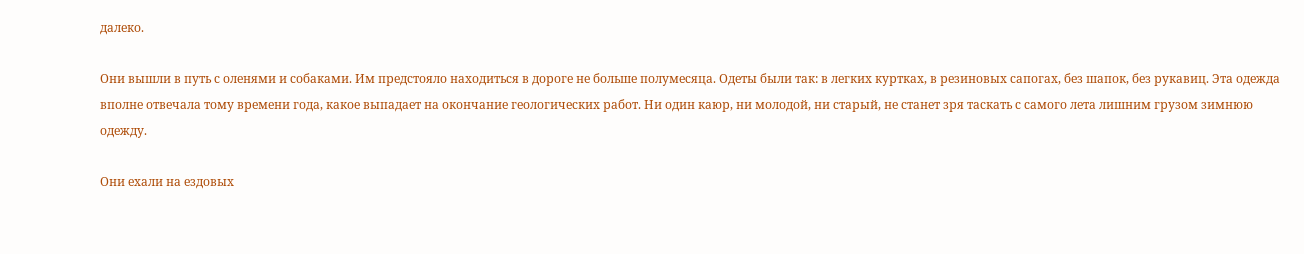далеко.

Они вышли в путь с оленями и собаками. Им предстояло находиться в дороге не больше полумесяца. Одеты были так: в легких куртках, в резиновых сапогах, без шапок, без рукавиц. Эта одежда вполне отвечала тому времени года, какое выпадает на окончание геологических работ. Ни один каюр, ни молодой, ни старый, не станет зря таскать с самого лета лишним грузом зимнюю одежду.

Они ехали на ездовых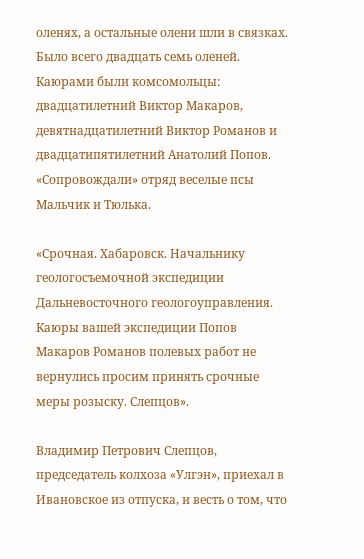оленях, а остальные олени шли в связках. Было всего двадцать семь оленей. Каюрами были комсомольцы: двадцатилетний Виктор Макаров, девятнадцатилетний Виктор Романов и двадцатипятилетний Анатолий Попов. «Сопровождали» отряд веселые псы Мальчик и Тюлька.

«Срочная. Хабаровск. Начальнику геологосъемочной экспедиции Дальневосточного геологоуправления. Каюры вашей экспедиции Попов Макаров Романов полевых работ не вернулись просим принять срочные меры розыску. Слепцов».

Владимир Петрович Слепцов, председатель колхоза «Улгэн», приехал в Ивановское из отпуска, и весть о том, что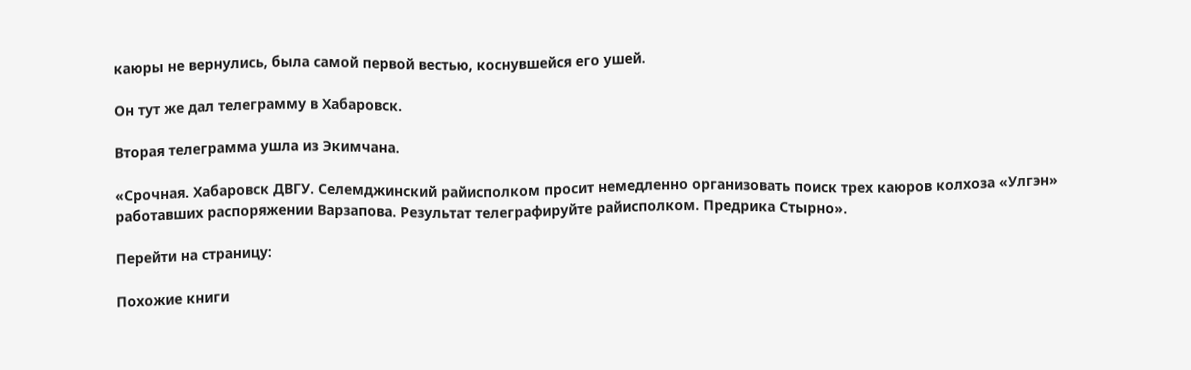каюры не вернулись, была самой первой вестью, коснувшейся его ушей.

Он тут же дал телеграмму в Хабаровск.

Вторая телеграмма ушла из Экимчана.

«Срочная. Хабаровск ДВГУ. Селемджинский райисполком просит немедленно организовать поиск трех каюров колхоза «Улгэн» работавших распоряжении Варзапова. Результат телеграфируйте райисполком. Предрика Стырно».

Перейти на страницу:

Похожие книги